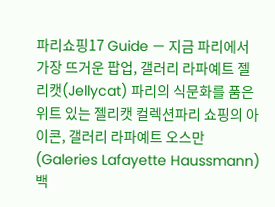파리쇼핑17 Guide — 지금 파리에서 가장 뜨거운 팝업, 갤러리 라파예트 젤리캣(Jellycat) 파리의 식문화를 품은 위트 있는 젤리캣 컬렉션파리 쇼핑의 아이콘, 갤러리 라파예트 오스만(Galeries Lafayette Haussmann) 백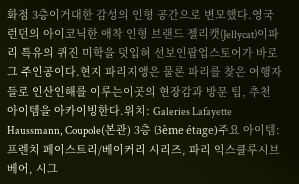화점 3층이거대한 감성의 인형 공간으로 변모했다.영국 런던의 아이코닉한 애착 인형 브랜드 젤리캣(Jellycat)이파리 특유의 퀴진 미학을 덧입혀 선보인팝업스토어가 바로 그 주인공이다.현지 파리지앵은 물론 파리를 찾은 여행자들로 인산인해를 이루는이곳의 현장감과 방문 팁, 추천 아이템을 아카이빙한다.위치: Galeries Lafayette Haussmann, Coupole(본관) 3층 (3ème étage)주요 아이템: 프렌치 페이스트리/베이커리 시리즈, 파리 익스클루시브 베어, 시그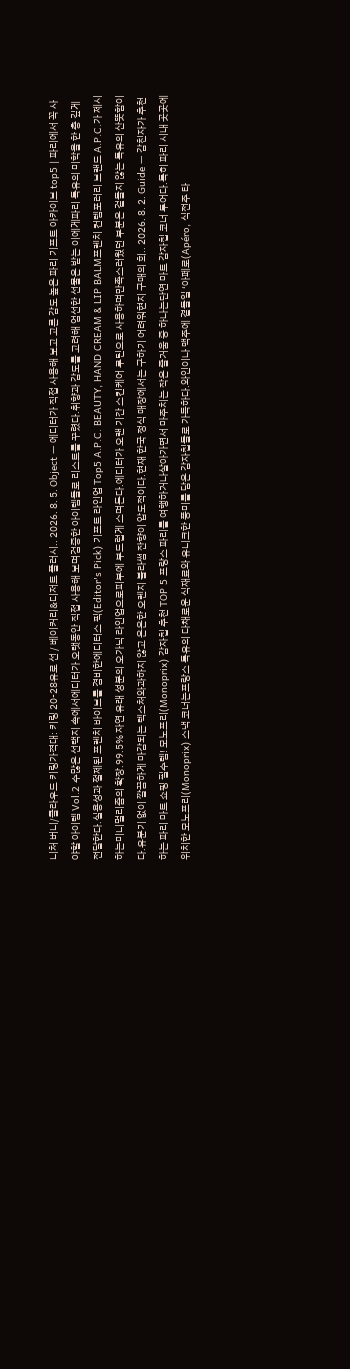니처 버니/클라우드 키링가격대: 키링 20-28유로 선 / 베이커리&디저트 플러시.. 2026. 8. 5. Object — 에디터가 직접 사용해 보고 고른 감도 높은 파리 기프트 아카이브 top5 | 파리에서 꼭 사야할 아이템 Vol.2 수많은 선택지 속에서에디터가 오랫동안 직접 사용해 보며검증한 아이템들로 리스트를 꾸렸다.취향과 감도를 고려해 엄선한 선물은 받는 이에게파리 특유의 미학을 한 층 깊게 전달한다.실용성과 절제된 프렌치 바이브를 겸비한에디터스 픽(Editor's Pick) 기프트 라인업 Top5 A.P.C. BEAUTY, HAND CREAM & LIP BALM프렌치 컨템포러리 브랜드 A.P.C.가 제시하는미니멀리즘의 확장.99.5% 자연 유래 성분의 오가닉 라인업으로피부에 부드럽게 스며든다.에디터가 오랜 기간 스킨케어 루틴으로 사용하며만족스러웠던 부분은 겉돌지 않는 특유의 산뜻함이다.유분기 없이 깔끔하게 마감되는 텍스처와과하지 않고 은은한 오렌지 블라썸 잔향이 압도적이다.현재 한국 정식 매장에서는 구하기 어려워현지 구매의 희.. 2026. 8. 2. Guide — 감친자가 추천하는 파리 마트 쇼핑 필수템! 모노프리(Monoprix) 감자칩 추천 TOP 5 프랑스 파리를 여행하거나살아가면서 마주치는 작은 즐거움 중 하나는단연 마트 감자칩 코너 투어다.특히 파리 시내 곳곳에 위치한 모노프리(Monoprix) 스낵 코너는프랑스 특유의 다채로운 식재료와 유니크한 풍미를 담은 감자칩들로 가득하다.와인이나 맥주에 곁들일 ‘아페로(Apéro, 식전주 타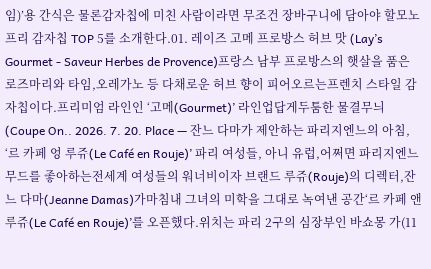임)’용 간식은 물론감자칩에 미친 사람이라면 무조건 장바구니에 담아야 할모노프리 감자칩 TOP 5를 소개한다.01. 레이즈 고메 프로방스 허브 맛 (Lay’s Gourmet - Saveur Herbes de Provence)프랑스 남부 프로방스의 햇살을 품은 로즈마리와 타임,오레가노 등 다채로운 허브 향이 피어오르는프렌치 스타일 감자칩이다.프리미엄 라인인 ‘고메(Gourmet)’ 라인업답게두툼한 물결무늬(Coupe On.. 2026. 7. 20. Place — 잔느 다마가 제안하는 파리지엔느의 아침, ‘르 카페 엉 루쥬(Le Café en Rouje)’ 파리 여성들, 아니 유럽,어쩌면 파리지엔느 무드를 좋아하는전세계 여성들의 워너비이자 브랜드 루쥬(Rouje)의 디렉터,잔느 다마(Jeanne Damas)가마침내 그녀의 미학을 그대로 녹여낸 공간‘르 카페 앤 루쥬(Le Café en Rouje)’를 오픈했다.위치는 파리 2구의 심장부인 바쇼몽 가(11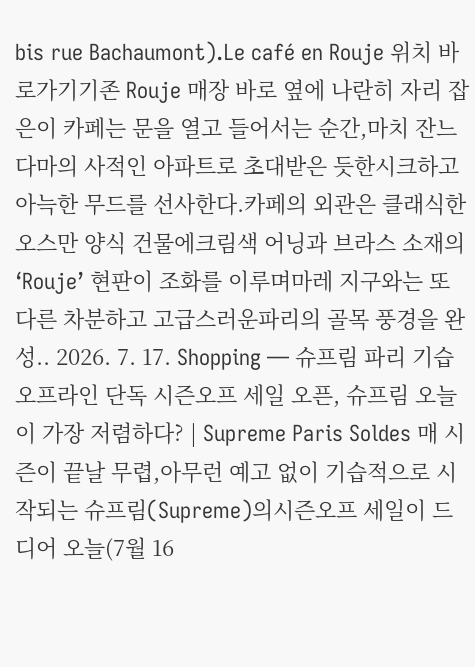bis rue Bachaumont).Le café en Rouje 위치 바로가기기존 Rouje 매장 바로 옆에 나란히 자리 잡은이 카페는 문을 열고 들어서는 순간,마치 잔느 다마의 사적인 아파트로 초대받은 듯한시크하고 아늑한 무드를 선사한다.카페의 외관은 클래식한 오스만 양식 건물에크림색 어닝과 브라스 소재의 ‘Rouje’ 현판이 조화를 이루며마레 지구와는 또 다른 차분하고 고급스러운파리의 골목 풍경을 완성.. 2026. 7. 17. Shopping — 슈프림 파리 기습 오프라인 단독 시즌오프 세일 오픈, 슈프림 오늘이 가장 저렴하다? | Supreme Paris Soldes 매 시즌이 끝날 무렵,아무런 예고 없이 기습적으로 시작되는 슈프림(Supreme)의시즌오프 세일이 드디어 오늘(7월 16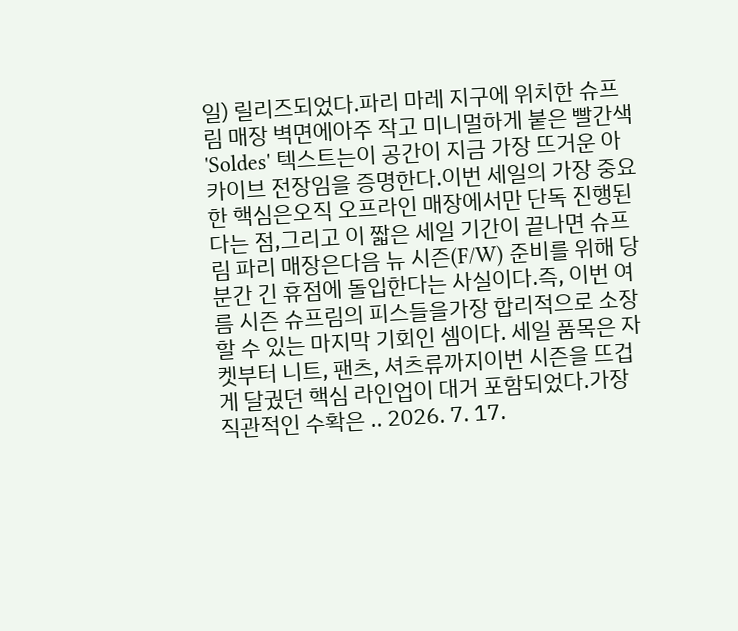일) 릴리즈되었다.파리 마레 지구에 위치한 슈프림 매장 벽면에아주 작고 미니멀하게 붙은 빨간색 'Soldes' 텍스트는이 공간이 지금 가장 뜨거운 아카이브 전장임을 증명한다.이번 세일의 가장 중요한 핵심은오직 오프라인 매장에서만 단독 진행된다는 점,그리고 이 짧은 세일 기간이 끝나면 슈프림 파리 매장은다음 뉴 시즌(F/W) 준비를 위해 당분간 긴 휴점에 돌입한다는 사실이다.즉, 이번 여름 시즌 슈프림의 피스들을가장 합리적으로 소장할 수 있는 마지막 기회인 셈이다. 세일 품목은 자켓부터 니트, 팬츠, 셔츠류까지이번 시즌을 뜨겁게 달궜던 핵심 라인업이 대거 포함되었다.가장 직관적인 수확은 .. 2026. 7. 17.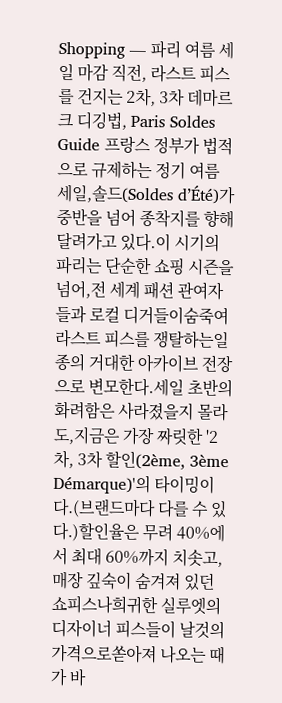Shopping — 파리 여름 세일 마감 직전, 라스트 피스를 건지는 2차, 3차 데마르크 디깅법, Paris Soldes Guide 프랑스 정부가 법적으로 규제하는 정기 여름 세일,솔드(Soldes d’Été)가 중반을 넘어 종착지를 향해 달려가고 있다.이 시기의 파리는 단순한 쇼핑 시즌을 넘어,전 세계 패션 관여자들과 로컬 디거들이숨죽여 라스트 피스를 쟁탈하는일종의 거대한 아카이브 전장으로 변모한다.세일 초반의 화려함은 사라졌을지 몰라도,지금은 가장 짜릿한 '2차, 3차 할인(2ème, 3ème Démarque)'의 타이밍이다.(브랜드마다 다를 수 있다.)할인율은 무려 40%에서 최대 60%까지 치솟고,매장 깊숙이 숨겨져 있던 쇼피스나희귀한 실루엣의 디자이너 피스들이 날것의 가격으로쏟아져 나오는 때가 바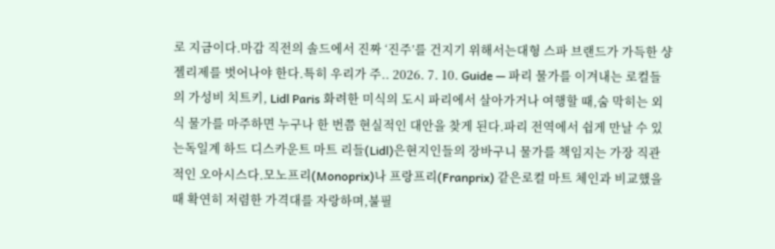로 지금이다.마감 직전의 솔드에서 진짜 ‘진주’를 건지기 위해서는대형 스파 브랜드가 가득한 샹젤리제를 벗어나야 한다.특히 우리가 주.. 2026. 7. 10. Guide — 파리 물가를 이겨내는 로컬들의 가성비 치트키, Lidl Paris 화려한 미식의 도시 파리에서 살아가거나 여행할 때,숨 막히는 외식 물가를 마주하면 누구나 한 번쯤 현실적인 대안을 찾게 된다.파리 전역에서 쉽게 만날 수 있는독일계 하드 디스카운트 마트 리들(Lidl)은현지인들의 장바구니 물가를 책임지는 가장 직관적인 오아시스다.모노프리(Monoprix)나 프랑프리(Franprix) 같은로컬 마트 체인과 비교했을 때 확연히 저렴한 가격대를 자랑하며,불필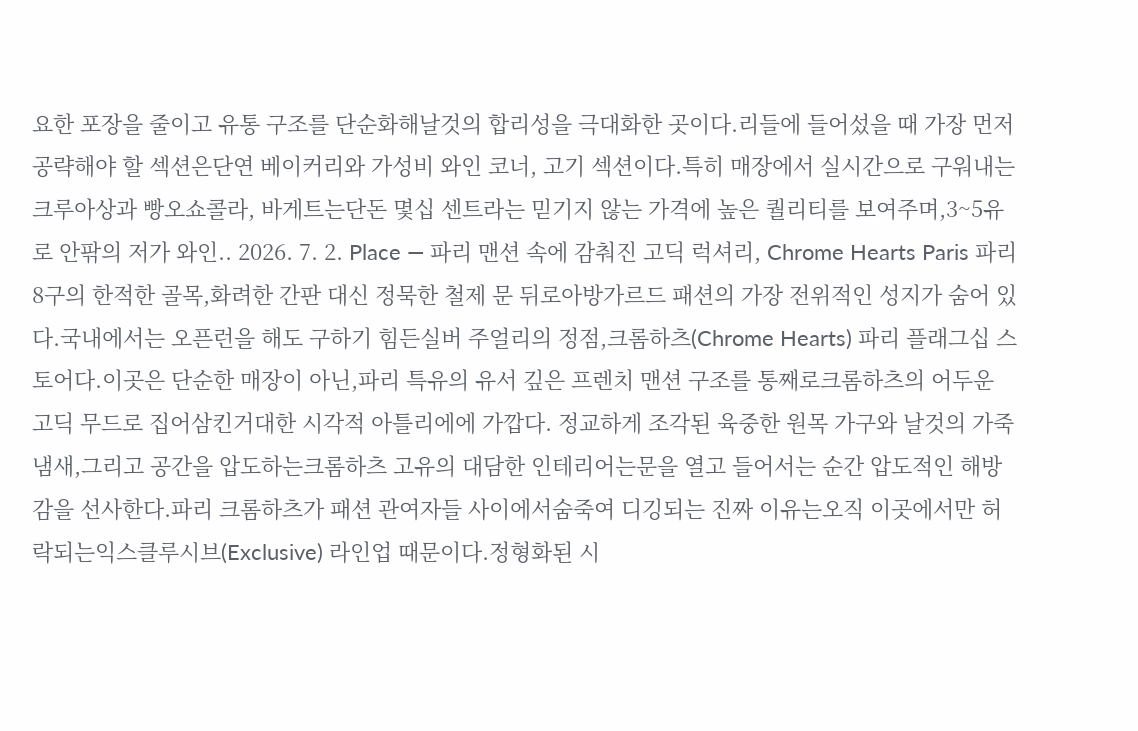요한 포장을 줄이고 유통 구조를 단순화해날것의 합리성을 극대화한 곳이다.리들에 들어섰을 때 가장 먼저 공략해야 할 섹션은단연 베이커리와 가성비 와인 코너, 고기 섹션이다.특히 매장에서 실시간으로 구워내는 크루아상과 빵오쇼콜라, 바게트는단돈 몇십 센트라는 믿기지 않는 가격에 높은 퀄리티를 보여주며,3~5유로 안팎의 저가 와인.. 2026. 7. 2. Place — 파리 맨션 속에 감춰진 고딕 럭셔리, Chrome Hearts Paris 파리 8구의 한적한 골목,화려한 간판 대신 정묵한 철제 문 뒤로아방가르드 패션의 가장 전위적인 성지가 숨어 있다.국내에서는 오픈런을 해도 구하기 힘든실버 주얼리의 정점,크롬하츠(Chrome Hearts) 파리 플래그십 스토어다.이곳은 단순한 매장이 아닌,파리 특유의 유서 깊은 프렌치 맨션 구조를 통째로크롬하츠의 어두운 고딕 무드로 집어삼킨거대한 시각적 아틀리에에 가깝다. 정교하게 조각된 육중한 원목 가구와 날것의 가죽 냄새,그리고 공간을 압도하는크롬하츠 고유의 대담한 인테리어는문을 열고 들어서는 순간 압도적인 해방감을 선사한다.파리 크롬하츠가 패션 관여자들 사이에서숨죽여 디깅되는 진짜 이유는오직 이곳에서만 허락되는익스클루시브(Exclusive) 라인업 때문이다.정형화된 시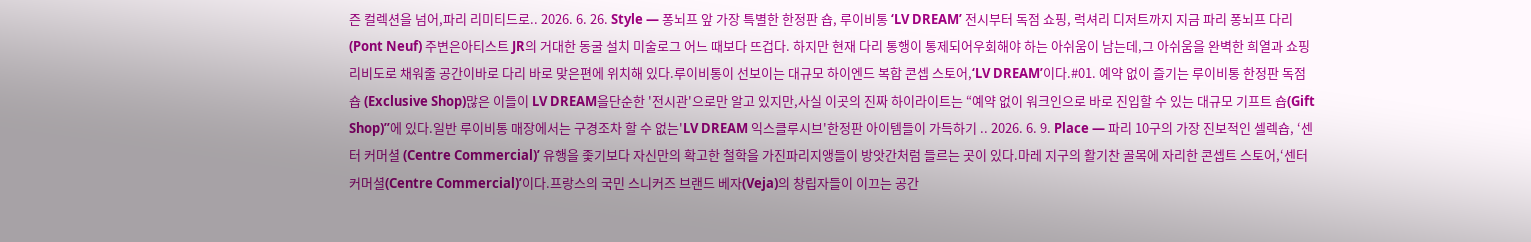즌 컬렉션을 넘어,파리 리미티드로.. 2026. 6. 26. Style — 퐁뇌프 앞 가장 특별한 한정판 숍, 루이비통 ‘LV DREAM’ 전시부터 독점 쇼핑, 럭셔리 디저트까지 지금 파리 퐁뇌프 다리(Pont Neuf) 주변은아티스트 JR의 거대한 동굴 설치 미술로그 어느 때보다 뜨겁다. 하지만 현재 다리 통행이 통제되어우회해야 하는 아쉬움이 남는데,그 아쉬움을 완벽한 희열과 쇼핑 리비도로 채워줄 공간이바로 다리 바로 맞은편에 위치해 있다.루이비통이 선보이는 대규모 하이엔드 복합 콘셉 스토어,‘LV DREAM’이다.#01. 예약 없이 즐기는 루이비통 한정판 독점 숍 (Exclusive Shop)많은 이들이 LV DREAM을단순한 '전시관'으로만 알고 있지만,사실 이곳의 진짜 하이라이트는 “예약 없이 워크인으로 바로 진입할 수 있는 대규모 기프트 숍(Gift Shop)”에 있다.일반 루이비통 매장에서는 구경조차 할 수 없는'LV DREAM 익스클루시브'한정판 아이템들이 가득하기 .. 2026. 6. 9. Place — 파리 10구의 가장 진보적인 셀렉숍, ‘센터 커머셜 (Centre Commercial)’ 유행을 좇기보다 자신만의 확고한 철학을 가진파리지앵들이 방앗간처럼 들르는 곳이 있다.마레 지구의 활기찬 골목에 자리한 콘셉트 스토어,‘센터 커머셜(Centre Commercial)’이다.프랑스의 국민 스니커즈 브랜드 베자(Veja)의 창립자들이 이끄는 공간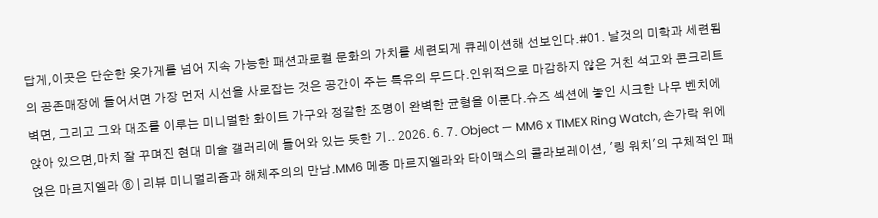답게,이곳은 단순한 옷가게를 넘어 지속 가능한 패션과로컬 문화의 가치를 세련되게 큐레이션해 선보인다.#01. 날것의 미학과 세련됨의 공존매장에 들어서면 가장 먼저 시선을 사로잡는 것은 공간이 주는 특유의 무드다.인위적으로 마감하지 않은 거친 석고와 콘크리트 벽면, 그리고 그와 대조를 이루는 미니멀한 화이트 가구와 정갈한 조명이 완벽한 균형을 이룬다.슈즈 섹션에 놓인 시크한 나무 벤치에 앉아 있으면,마치 잘 꾸며진 현대 미술 갤러리에 들어와 있는 듯한 기.. 2026. 6. 7. Object — MM6 x TIMEX Ring Watch, 손가락 위에 얹은 마르지엘라 ⑥ | 리뷰 미니멀리즘과 해체주의의 만남.MM6 메종 마르지엘라와 타이맥스의 콜라보레이션, '링 워치'의 구체적인 패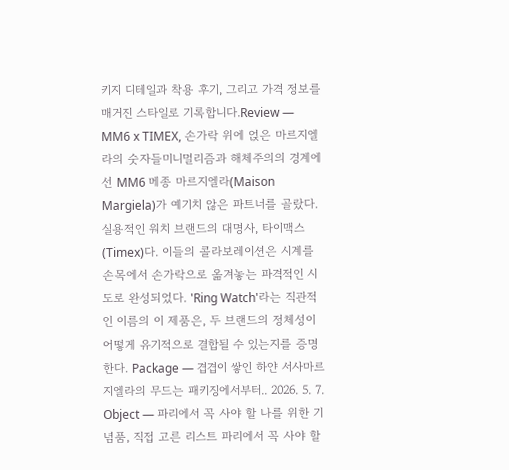키지 디테일과 착용 후기, 그리고 가격 정보를 매거진 스타일로 기록합니다.Review — MM6 x TIMEX, 손가락 위에 얹은 마르지엘라의 숫자들미니멀리즘과 해체주의의 경계에 선 MM6 메종 마르지엘라(Maison Margiela)가 예기치 않은 파트너를 골랐다. 실용적인 워치 브랜드의 대명사, 타이맥스(Timex)다. 이들의 콜라보레이션은 시계를 손목에서 손가락으로 옮겨놓는 파격적인 시도로 완성되었다. 'Ring Watch'라는 직관적인 이름의 이 제품은, 두 브랜드의 정체성이 어떻게 유기적으로 결합될 수 있는지를 증명한다. Package — 겹겹이 쌓인 하얀 서사마르지엘라의 무드는 패키징에서부터.. 2026. 5. 7. Object — 파리에서 꼭 사야 할 나를 위한 기념품, 직접 고른 리스트 파리에서 꼭 사야 할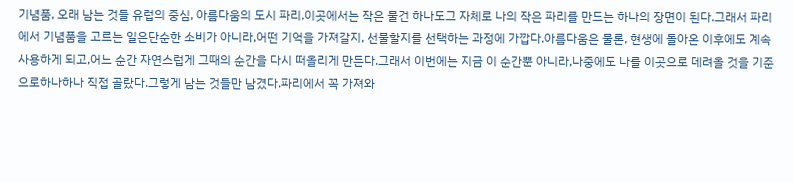기념품, 오래 남는 것들 유럽의 중심, 아름다움의 도시 파리.이곳에서는 작은 물건 하나도그 자체로 나의 작은 파리를 만드는 하나의 장면이 된다.그래서 파리에서 기념품을 고르는 일은단순한 소비가 아니라,어떤 기억을 가져갈지, 선물할지를 선택하는 과정에 가깝다.아름다움은 물론, 현생에 돌아온 이후에도 계속 사용하게 되고,어느 순간 자연스럽게 그때의 순간을 다시 떠올리게 만든다.그래서 이번에는 지금 이 순간뿐 아니라,나중에도 나를 이곳으로 데려올 것을 기준으로하나하나 직접 골랐다.그렇게 남는 것들만 남겼다.파리에서 꼭 가져와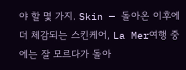야 할 몇 가지. Skin — 돌아온 이후에 더 체감되는 스킨케어, La Mer여행 중에는 잘 모르다가 돌아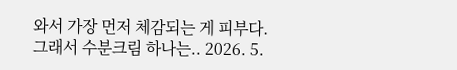와서 가장 먼저 체감되는 게 피부다. 그래서 수분크림 하나는.. 2026. 5.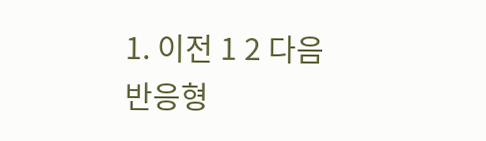1. 이전 1 2 다음 반응형